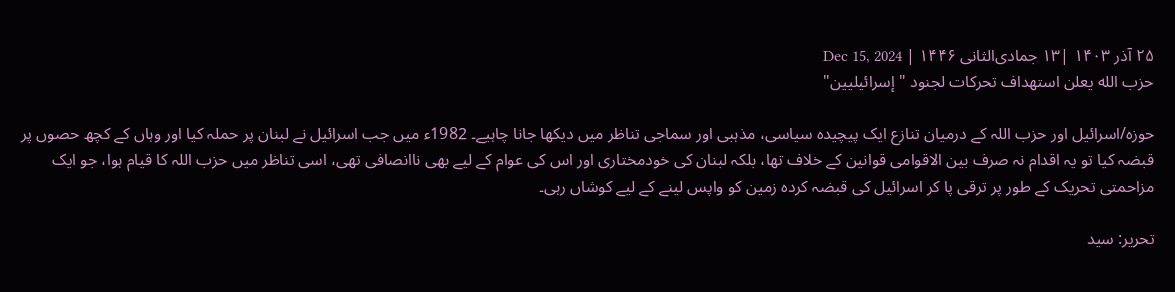۲۵ آذر ۱۴۰۳ |۱۳ جمادی‌الثانی ۱۴۴۶ | Dec 15, 2024
حزب الله يعلن استهداف تحركات لجنود "إسرائيليين"

حوزہ/اسرائیل اور حزب اللہ کے درمیان تنازع ایک پیچیدہ سیاسی، مذہبی اور سماجی تناظر میں دیکھا جانا چاہیے۔ 1982ء میں جب اسرائیل نے لبنان پر حملہ کیا اور وہاں کے کچھ حصوں پر قبضہ کیا تو یہ اقدام نہ صرف بین الاقوامی قوانین کے خلاف تھا، بلکہ لبنان کی خودمختاری اور اس کی عوام کے لیے بھی ناانصافی تھی، اسی تناظر میں حزب اللہ کا قیام ہوا، جو ایک مزاحمتی تحریک کے طور پر ترقی پا کر اسرائیل کی قبضہ کردہ زمین کو واپس لینے کے لیے کوشاں رہی۔

تحریر: سید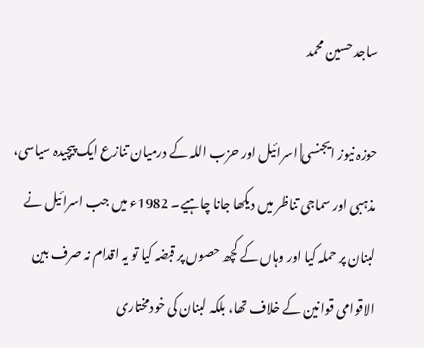ساجد حسین محمد

حوزہ نیوز ایجنسی| اسرائیل اور حزب اللہ کے درمیان تنازع ایک پیچیدہ سیاسی، مذہبی اور سماجی تناظر میں دیکھا جانا چاہیے۔ 1982ء میں جب اسرائیل نے لبنان پر حملہ کیا اور وہاں کے کچھ حصوں پر قبضہ کیا تو یہ اقدام نہ صرف بین الاقوامی قوانین کے خلاف تھا، بلکہ لبنان کی خودمختاری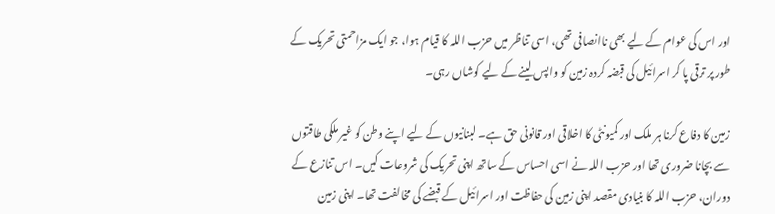اور اس کی عوام کے لیے بھی ناانصافی تھی، اسی تناظر میں حزب اللہ کا قیام ہوا، جو ایک مزاحمتی تحریک کے طور پر ترقی پا کر اسرائیل کی قبضہ کردہ زمین کو واپس لینے کے لیے کوشاں رہی۔

زمین کا دفاع کرنا ہر ملک اور کمیونٹی کا اخلاقی اور قانونی حق ہے۔ لبنانیوں کے لیے اپنے وطن کو غیر ملکی طاقتوں سے بچانا ضروری تھا اور حزب اللہ نے اسی احساس کے ساتھ اپنی تحریک کی شروعات کیں۔ اس تنازع کے دوران، حزب اللہ کا بنیادی مقصد اپنی زمین کی حفاظت اور اسرائیل کے قبضے کی مخالفت تھا۔ اپنی زمین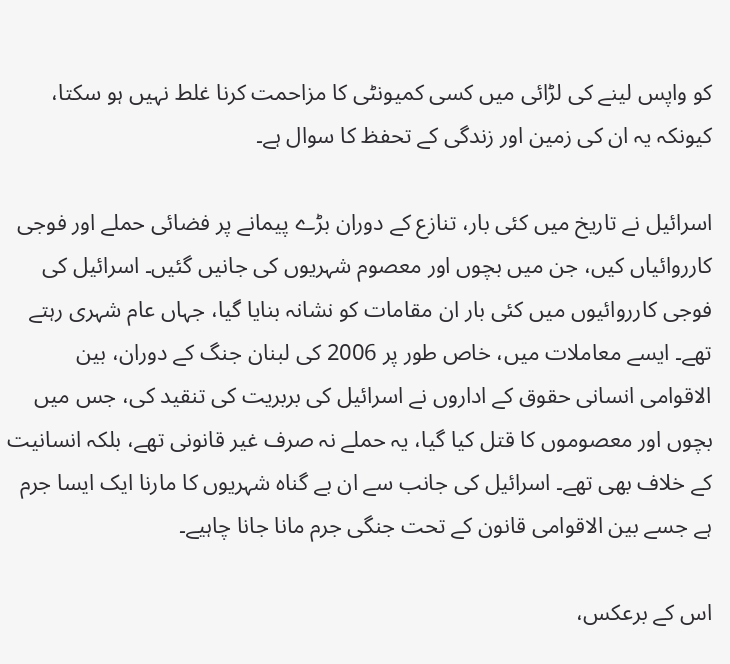کو واپس لینے کی لڑائی میں کسی کمیونٹی کا مزاحمت کرنا غلط نہیں ہو سکتا، کیونکہ یہ ان کی زمین اور زندگی کے تحفظ کا سوال ہے۔

اسرائیل نے تاریخ میں کئی بار، تنازع کے دوران بڑے پیمانے پر فضائی حملے اور فوجی کارروائیاں کیں، جن میں بچوں اور معصوم شہریوں کی جانیں گئیں۔ اسرائیل کی فوجی کارروائیوں میں کئی بار ان مقامات کو نشانہ بنایا گیا، جہاں عام شہری رہتے تھے۔ ایسے معاملات میں، خاص طور پر 2006 کی لبنان جنگ کے دوران، بین الاقوامی انسانی حقوق کے اداروں نے اسرائیل کی بربریت کی تنقید کی، جس میں بچوں اور معصوموں کا قتل کیا گیا، یہ حملے نہ صرف غیر قانونی تھے، بلکہ انسانیت کے خلاف بھی تھے۔ اسرائیل کی جانب سے ان بے گناہ شہریوں کا مارنا ایک ایسا جرم ہے جسے بین الاقوامی قانون کے تحت جنگی جرم مانا جانا چاہیے۔

اس کے برعکس،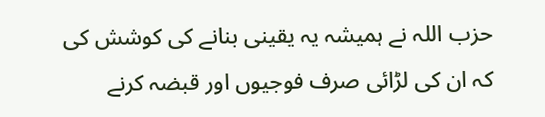حزب اللہ نے ہمیشہ یہ یقینی بنانے کی کوشش کی کہ ان کی لڑائی صرف فوجیوں اور قبضہ کرنے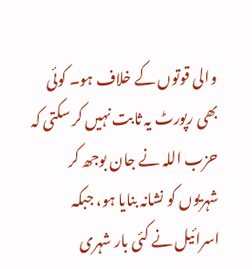والی قوتوں کے خلاف ہو۔ کوئی بھی رپورٹ یہ ثابت نہیں کر سکتی کہ حزب اللہ نے جان بوجھ کر شہریوں کو نشانہ بنایا ہو، جبکہ اسرائیل نے کئی بار شہری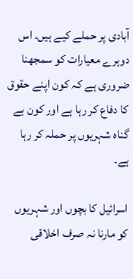آبادی پر حملے کیے ہیں۔ اس دوہرے معیارات کو سمجھنا ضروری ہے کہ کون اپنے حقوق کا دفاع کر رہا ہے اور کون بے گناہ شہریوں پر حملہ کر رہا ہے۔

اسرائیل کا بچوں اور شہریوں کو مارنا نہ صرف اخلاقی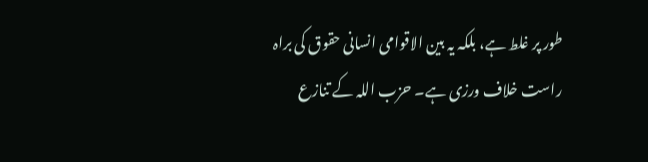طور پر غلط ہے، بلکہ یہ بین الاقوامی انسانی حقوق کی براہ راست خلاف ورزی ہے۔ حزب اللہ کے تنازع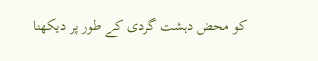کو محض دہشت گردی کے طور پر دیکھنا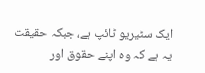ایک سٹیریو ٹائپ ہے، جبکہ حقیقت یہ ہے کہ وہ اپنے حقوق اور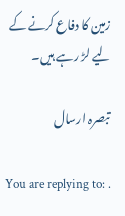زمین کا دفاع کرنے کے لیے لڑ رہے ہیں۔

تبصرہ ارسال

You are replying to: .